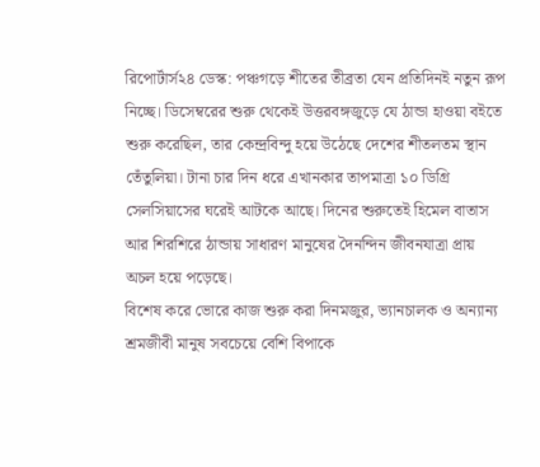রিপোর্টার্স২৪ ডেস্ক: পঞ্চগড়ে শীতের তীব্রতা যেন প্রতিদিনই নতুন রূপ নিচ্ছে। ডিসেম্বরের শুরু থেকেই উত্তরবঙ্গজুড়ে যে ঠান্ডা হাওয়া বইতে শুরু করেছিল, তার কেন্দ্রবিন্দু হয়ে উঠেছে দেশের শীতলতম স্থান তেঁতুলিয়া। টানা চার দিন ধরে এখানকার তাপমাত্রা ১০ ডিগ্রি সেলসিয়াসের ঘরেই আটকে আছে। দিনের শুরুতেই হিমেল বাতাস আর শিরশিরে ঠান্ডায় সাধারণ মানুষের দৈনন্দিন জীবনযাত্রা প্রায় অচল হয়ে পড়েছে।
বিশেষ করে ভোরে কাজ শুরু করা দিনমজুর, ভ্যানচালক ও অন্যান্য শ্রমজীবী মানুষ সবচেয়ে বেশি বিপাকে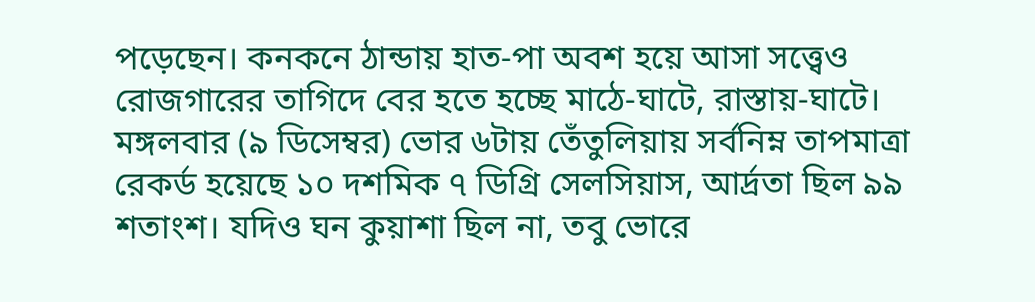পড়েছেন। কনকনে ঠান্ডায় হাত-পা অবশ হয়ে আসা সত্ত্বেও রোজগারের তাগিদে বের হতে হচ্ছে মাঠে-ঘাটে, রাস্তায়-ঘাটে।
মঙ্গলবার (৯ ডিসেম্বর) ভোর ৬টায় তেঁতুলিয়ায় সর্বনিম্ন তাপমাত্রা রেকর্ড হয়েছে ১০ দশমিক ৭ ডিগ্রি সেলসিয়াস, আর্দ্রতা ছিল ৯৯ শতাংশ। যদিও ঘন কুয়াশা ছিল না, তবু ভোরে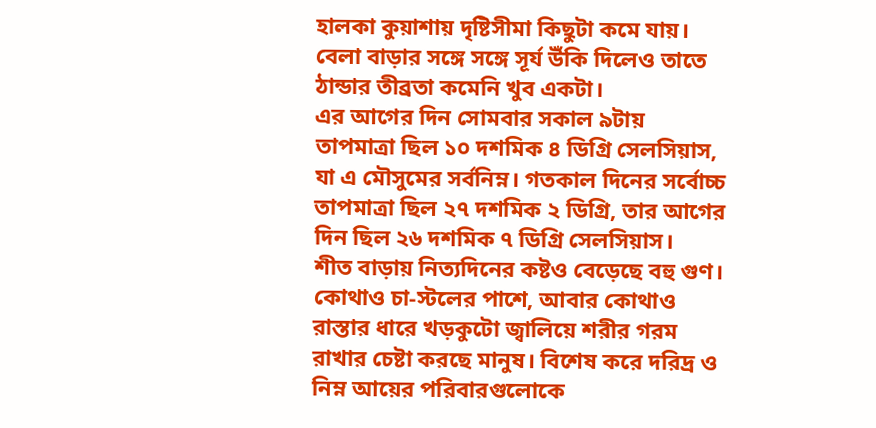হালকা কুয়াশায় দৃষ্টিসীমা কিছুটা কমে যায়। বেলা বাড়ার সঙ্গে সঙ্গে সূর্য উঁকি দিলেও তাতে ঠান্ডার তীব্রতা কমেনি খুব একটা।
এর আগের দিন সোমবার সকাল ৯টায় তাপমাত্রা ছিল ১০ দশমিক ৪ ডিগ্রি সেলসিয়াস, যা এ মৌসুমের সর্বনিম্ন। গতকাল দিনের সর্বোচ্চ তাপমাত্রা ছিল ২৭ দশমিক ২ ডিগ্রি, তার আগের দিন ছিল ২৬ দশমিক ৭ ডিগ্রি সেলসিয়াস।
শীত বাড়ায় নিত্যদিনের কষ্টও বেড়েছে বহু গুণ। কোথাও চা-স্টলের পাশে, আবার কোথাও রাস্তার ধারে খড়কুটো জ্বালিয়ে শরীর গরম রাখার চেষ্টা করছে মানুষ। বিশেষ করে দরিদ্র ও নিম্ন আয়ের পরিবারগুলোকে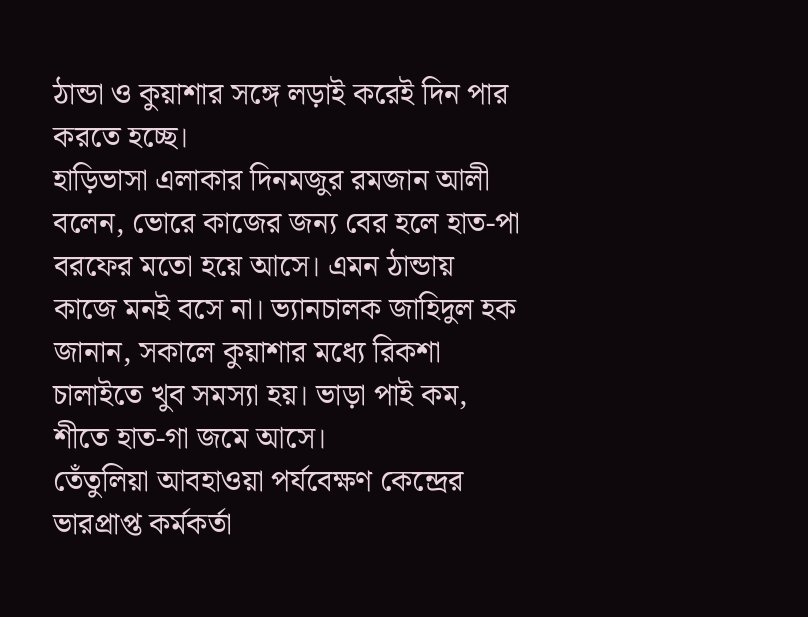ঠান্ডা ও কুয়াশার সঙ্গে লড়াই করেই দিন পার করতে হচ্ছে।
হাড়িভাসা এলাকার দিনমজুর রমজান আলী বলেন, ভোরে কাজের জন্য বের হলে হাত-পা বরফের মতো হয়ে আসে। এমন ঠান্ডায় কাজে মনই বসে না। ভ্যানচালক জাহিদুল হক জানান, সকালে কুয়াশার মধ্যে রিকশা চালাইতে খুব সমস্যা হয়। ভাড়া পাই কম, শীতে হাত-গা জমে আসে।
তেঁতুলিয়া আবহাওয়া পর্যবেক্ষণ কেন্দ্রের ভারপ্রাপ্ত কর্মকর্তা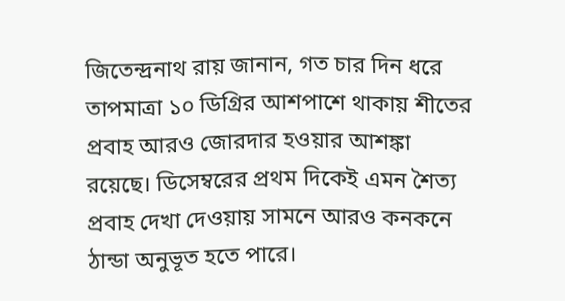জিতেন্দ্রনাথ রায় জানান, গত চার দিন ধরে তাপমাত্রা ১০ ডিগ্রির আশপাশে থাকায় শীতের প্রবাহ আরও জোরদার হওয়ার আশঙ্কা রয়েছে। ডিসেম্বরের প্রথম দিকেই এমন শৈত্য প্রবাহ দেখা দেওয়ায় সামনে আরও কনকনে ঠান্ডা অনুভূত হতে পারে।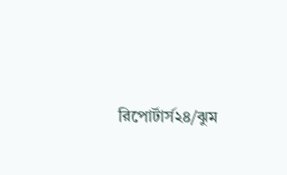রিপোর্টার্স২৪/ঝুম